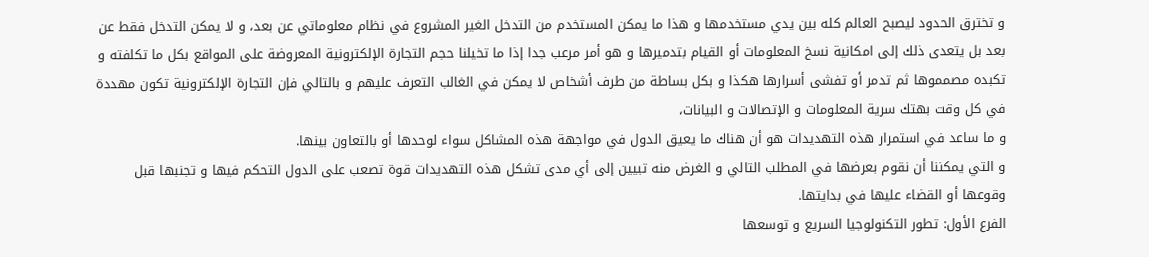و تخترق الحدود ليصبح العالم كله بين يدي مستخدمها و هذا ما يمكن المستخدم من التدخل الغير المشروع في نظام معلوماتي عن بعد، و لا يمكن التدخل فقط عن بعد بل يتعدى ذلك إلى امكانية نسخ المعلومات أو القيام بتدميرها و هو أمر مرعب جدا إذا ما تخيلنا حجم التجارة الإلكترونية المعروضة على المواقع بكل ما تكلفته و تكبده مصمموها ثم تدمر أو تفشى أسرارها هكذا و بكل بساطة من طرف أشخاص لا يمكن في الغالب التعرف عليهم و بالتالي فإن التجارة الإلكترونية تكون مهددة في كل وقت بهتك سرية المعلومات و الإتصالات و البيانات،
و ما ساعد في استمرار هذه التهديدات هو أن هناك ما يعيق الدول في مواجهة هذه المشاكل سواء لوحدها أو بالتعاون بينها.
و التي يمكننا أن نقوم بعرضها في المطلب التالي و الغرض منه تبيين إلى أي مدى تشكل هذه التهديدات قوة تصعب على الدول التحكم فيها و تجنبها قبل وقوعها أو القضاء عليها في بدايتها.
الفرع الأول: تطور التكنولوجيا السريع و توسعها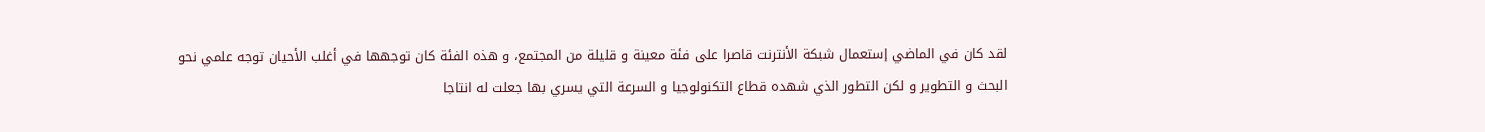لقد كان في الماضي إستعمال شبكة الأنترنت قاصرا على فئة معينة و قليلة من المجتمع، و هذه الفئة كان توجهها في أغلب الأحيان توجه علمي نحو البحث و التطوير و لكن التطور الذي شهده قطاع التكنولوجيا و السرعة التي يسري بها جعلت له انتاجا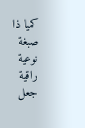كميا ذا صبغة نوعية راقية جعل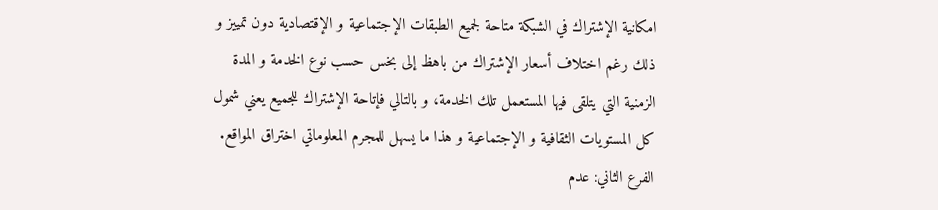امكانية الإشتراك في الشبكة متاحة لجميع الطبقات الإجتماعية و الإقتصادية دون تمييز و ذلك رغم اختلاف أسعار الإشتراك من باهظ إلى بخس حسب نوع الخدمة و المدة الزمنية التي يتلقى فيها المستعمل تلك الخدمة، و بالتالي فإتاحة الإشتراك للجميع يعني شمول كل المستويات الثقافية و الإجتماعية و هذا ما يسهل للمجرم المعلوماتي اختراق المواقع.
الفرع الثاني: عدم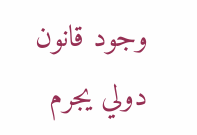وجود قانون دولي يجرم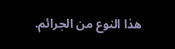هذا النوع من الجرائم.